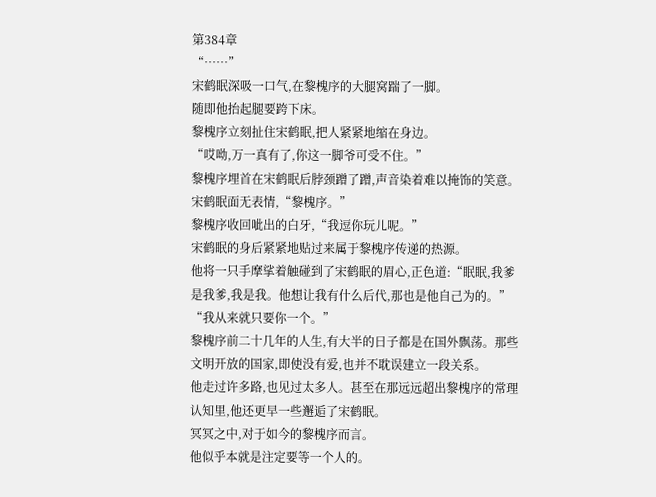第384章
“……”
宋鹤眠深吸一口气,在黎槐序的大腿窝踹了一脚。
随即他抬起腿要跨下床。
黎槐序立刻扯住宋鹤眠,把人紧紧地缩在身边。
“哎呦,万一真有了,你这一脚爷可受不住。”
黎槐序埋首在宋鹤眠后脖颈蹭了蹭,声音染着难以掩饰的笑意。
宋鹤眠面无表情,“黎槐序。”
黎槐序收回呲出的白牙,“我逗你玩儿呢。”
宋鹤眠的身后紧紧地贴过来属于黎槐序传递的热源。
他将一只手摩挲着触碰到了宋鹤眠的眉心,正色道:“眠眠,我爹是我爹,我是我。他想让我有什么后代,那也是他自己为的。”
“我从来就只要你一个。”
黎槐序前二十几年的人生,有大半的日子都是在国外飘荡。那些文明开放的国家,即使没有爱,也并不耽误建立一段关系。
他走过许多路,也见过太多人。甚至在那远远超出黎槐序的常理认知里,他还更早一些邂逅了宋鹤眠。
冥冥之中,对于如今的黎槐序而言。
他似乎本就是注定要等一个人的。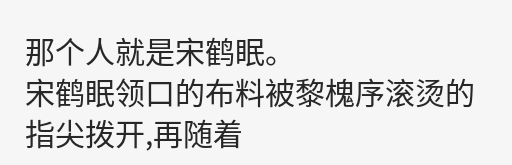那个人就是宋鹤眠。
宋鹤眠领口的布料被黎槐序滚烫的指尖拨开,再随着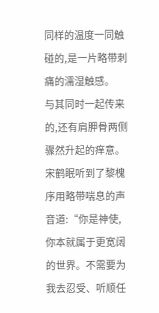同样的温度一同触碰的,是一片略带刺痛的濡湿触感。
与其同时一起传来的,还有肩胛骨两侧骤然升起的痒意。
宋鹤眠听到了黎槐序用略带喘息的声音道:“你是神使,你本就属于更宽阔的世界。不需要为我去忍受、听顺任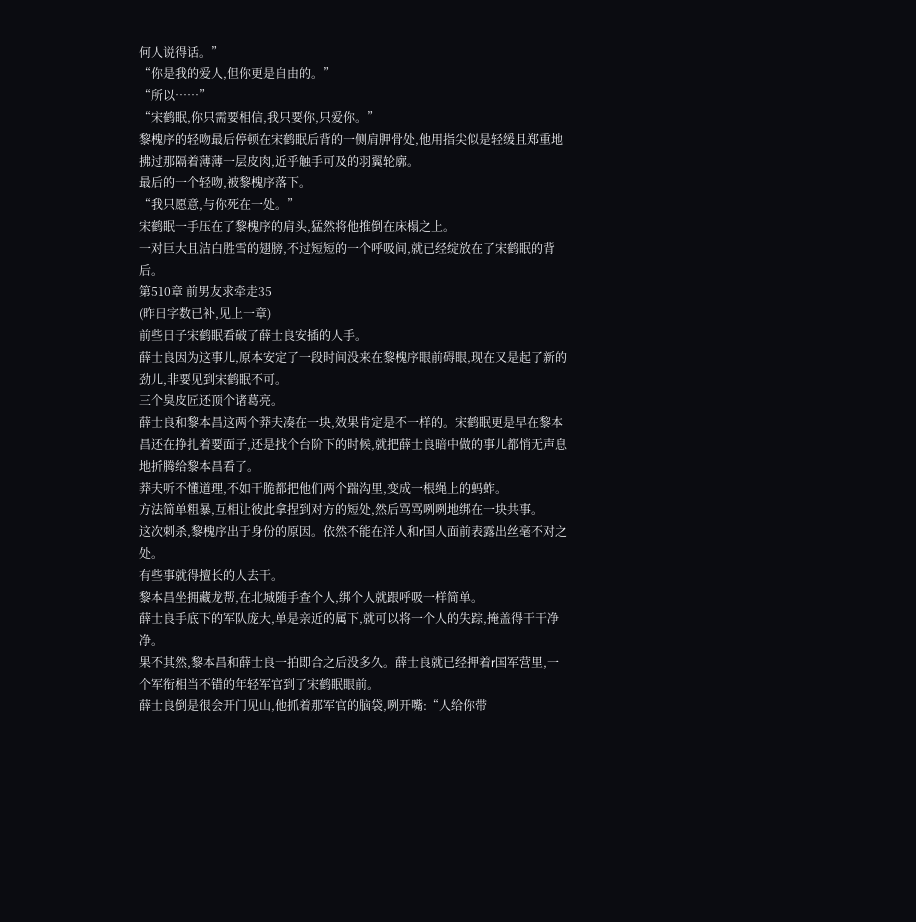何人说得话。”
“你是我的爱人,但你更是自由的。”
“所以……”
“宋鹤眠,你只需要相信,我只要你,只爱你。”
黎槐序的轻吻最后停顿在宋鹤眠后背的一侧肩胛骨处,他用指尖似是轻缓且郑重地拂过那隔着薄薄一层皮肉,近乎触手可及的羽翼轮廓。
最后的一个轻吻,被黎槐序落下。
“我只愿意,与你死在一处。”
宋鹤眠一手压在了黎槐序的肩头,猛然将他推倒在床榻之上。
一对巨大且洁白胜雪的翅膀,不过短短的一个呼吸间,就已经绽放在了宋鹤眠的背后。
第510章 前男友求牵走35
(昨日字数已补,见上一章)
前些日子宋鹤眠看破了薛士良安插的人手。
薛士良因为这事儿,原本安定了一段时间没来在黎槐序眼前碍眼,现在又是起了新的劲儿,非要见到宋鹤眠不可。
三个臭皮匠还顶个诸葛亮。
薛士良和黎本昌这两个莽夫凑在一块,效果肯定是不一样的。宋鹤眠更是早在黎本昌还在挣扎着要面子,还是找个台阶下的时候,就把薛士良暗中做的事儿都悄无声息地折腾给黎本昌看了。
莽夫听不懂道理,不如干脆都把他们两个踹沟里,变成一根绳上的蚂蚱。
方法简单粗暴,互相让彼此拿捏到对方的短处,然后骂骂咧咧地绑在一块共事。
这次刺杀,黎槐序出于身份的原因。依然不能在洋人和r国人面前表露出丝毫不对之处。
有些事就得擅长的人去干。
黎本昌坐拥藏龙帮,在北城随手查个人,绑个人就跟呼吸一样简单。
薛士良手底下的军队庞大,单是亲近的属下,就可以将一个人的失踪,掩盖得干干净净。
果不其然,黎本昌和薛士良一拍即合之后没多久。薛士良就已经押着r国军营里,一个军衔相当不错的年轻军官到了宋鹤眠眼前。
薛士良倒是很会开门见山,他抓着那军官的脑袋,咧开嘴:“人给你带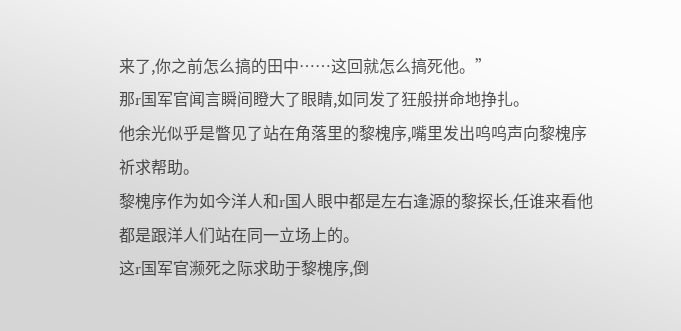来了,你之前怎么搞的田中……这回就怎么搞死他。”
那r国军官闻言瞬间瞪大了眼睛,如同发了狂般拼命地挣扎。
他余光似乎是瞥见了站在角落里的黎槐序,嘴里发出呜呜声向黎槐序祈求帮助。
黎槐序作为如今洋人和r国人眼中都是左右逢源的黎探长,任谁来看他都是跟洋人们站在同一立场上的。
这r国军官濒死之际求助于黎槐序,倒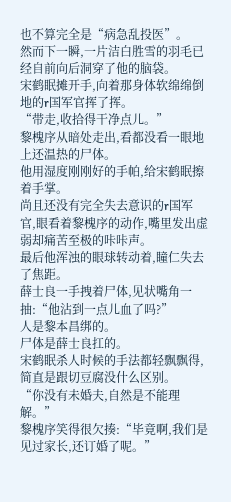也不算完全是“病急乱投医”。
然而下一瞬,一片洁白胜雪的羽毛已经自前向后洞穿了他的脑袋。
宋鹤眠摊开手,向着那身体软绵绵倒地的r国军官挥了挥。
“带走,收拾得干净点儿。”
黎槐序从暗处走出,看都没看一眼地上还温热的尸体。
他用湿度刚刚好的手帕,给宋鹤眠擦着手掌。
尚且还没有完全失去意识的r国军官,眼看着黎槐序的动作,嘴里发出虚弱却痛苦至极的咔咔声。
最后他浑浊的眼球转动着,瞳仁失去了焦距。
薛士良一手拽着尸体,见状嘴角一抽:“他沾到一点儿血了吗?”
人是黎本昌绑的。
尸体是薛士良扛的。
宋鹤眠杀人时候的手法都轻飘飘得,简直是跟切豆腐没什么区别。
“你没有未婚夫,自然是不能理解。”
黎槐序笑得很欠揍:“毕竟啊,我们是见过家长,还订婚了呢。”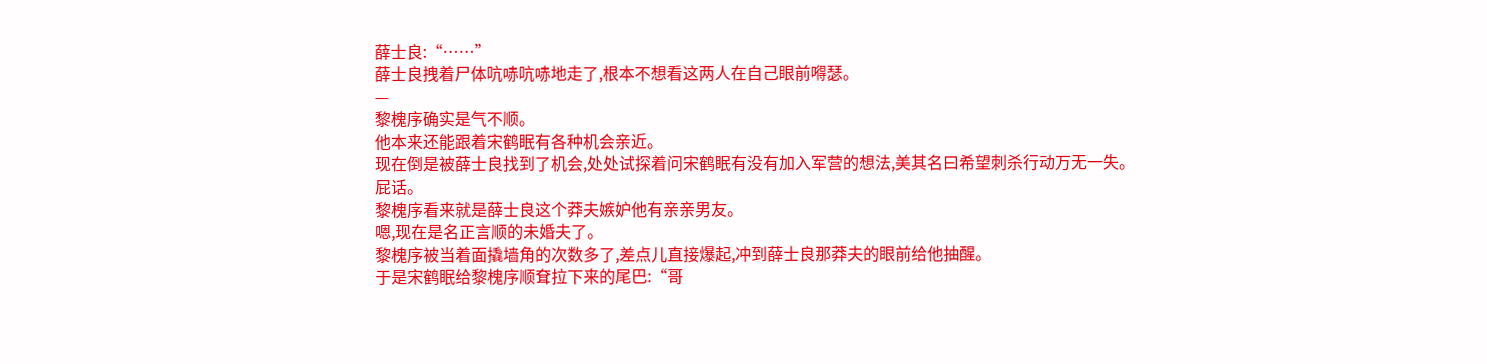薛士良:“……”
薛士良拽着尸体吭哧吭哧地走了,根本不想看这两人在自己眼前嘚瑟。
—
黎槐序确实是气不顺。
他本来还能跟着宋鹤眠有各种机会亲近。
现在倒是被薛士良找到了机会,处处试探着问宋鹤眠有没有加入军营的想法,美其名曰希望刺杀行动万无一失。
屁话。
黎槐序看来就是薛士良这个莽夫嫉妒他有亲亲男友。
嗯,现在是名正言顺的未婚夫了。
黎槐序被当着面撬墙角的次数多了,差点儿直接爆起,冲到薛士良那莽夫的眼前给他抽醒。
于是宋鹤眠给黎槐序顺耷拉下来的尾巴:“哥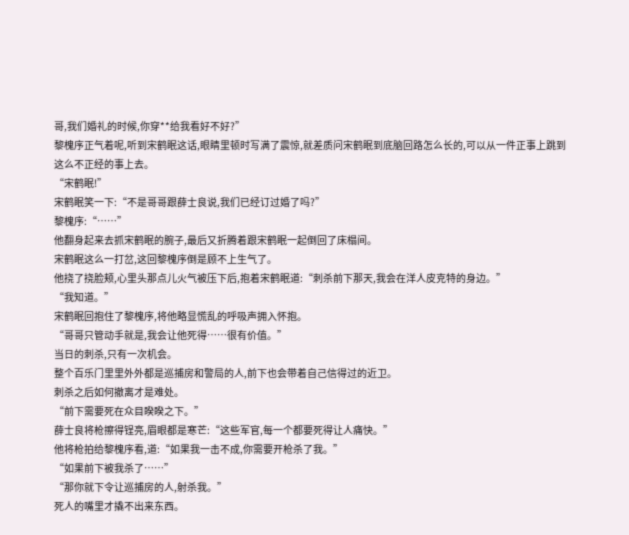哥,我们婚礼的时候,你穿**给我看好不好?”
黎槐序正气着呢,听到宋鹤眠这话,眼睛里顿时写满了震惊,就差质问宋鹤眠到底脑回路怎么长的,可以从一件正事上跳到这么不正经的事上去。
“宋鹤眠!”
宋鹤眠笑一下:“不是哥哥跟薛士良说,我们已经订过婚了吗?”
黎槐序:“……”
他翻身起来去抓宋鹤眠的腕子,最后又折腾着跟宋鹤眠一起倒回了床榻间。
宋鹤眠这么一打岔,这回黎槐序倒是顾不上生气了。
他挠了挠脸颊,心里头那点儿火气被压下后,抱着宋鹤眠道:“刺杀前下那天,我会在洋人皮克特的身边。”
“我知道。”
宋鹤眠回抱住了黎槐序,将他略显慌乱的呼吸声拥入怀抱。
“哥哥只管动手就是,我会让他死得……很有价值。”
当日的刺杀,只有一次机会。
整个百乐门里里外外都是巡捕房和警局的人,前下也会带着自己信得过的近卫。
刺杀之后如何撤离才是难处。
“前下需要死在众目睽睽之下。”
薛士良将枪擦得锃亮,眉眼都是寒芒:“这些军官,每一个都要死得让人痛快。”
他将枪拍给黎槐序看,道:“如果我一击不成,你需要开枪杀了我。”
“如果前下被我杀了……”
“那你就下令让巡捕房的人,射杀我。”
死人的嘴里才撬不出来东西。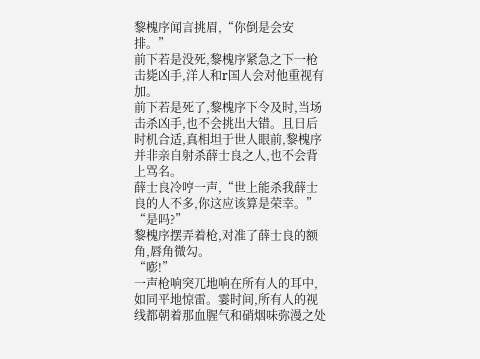黎槐序闻言挑眉,“你倒是会安排。”
前下若是没死,黎槐序紧急之下一枪击毙凶手,洋人和r国人会对他重视有加。
前下若是死了,黎槐序下令及时,当场击杀凶手,也不会挑出大错。且日后时机合适,真相坦于世人眼前,黎槐序并非亲自射杀薛士良之人,也不会背上骂名。
薛士良冷哼一声,“世上能杀我薛士良的人不多,你这应该算是荣幸。”
“是吗?”
黎槐序摆弄着枪,对准了薛士良的额角,唇角微勾。
“嘭!”
一声枪响突兀地响在所有人的耳中,如同平地惊雷。霎时间,所有人的视线都朝着那血腥气和硝烟味弥漫之处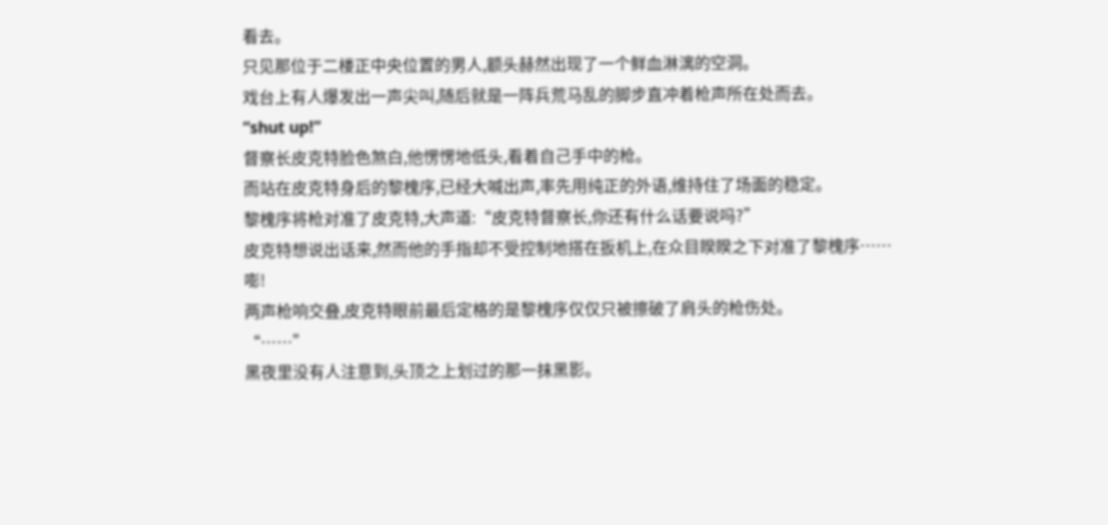看去。
只见那位于二楼正中央位置的男人,额头赫然出现了一个鲜血淋漓的空洞。
戏台上有人爆发出一声尖叫,随后就是一阵兵荒马乱的脚步直冲着枪声所在处而去。
“shut up!”
督察长皮克特脸色煞白,他愣愣地低头,看着自己手中的枪。
而站在皮克特身后的黎槐序,已经大喊出声,率先用纯正的外语,维持住了场面的稳定。
黎槐序将枪对准了皮克特,大声道:“皮克特督察长,你还有什么话要说吗?”
皮克特想说出话来,然而他的手指却不受控制地搭在扳机上,在众目睽睽之下对准了黎槐序……
嘭!
两声枪响交叠,皮克特眼前最后定格的是黎槐序仅仅只被擦破了肩头的枪伤处。
“……”
黑夜里没有人注意到,头顶之上划过的那一抹黑影。